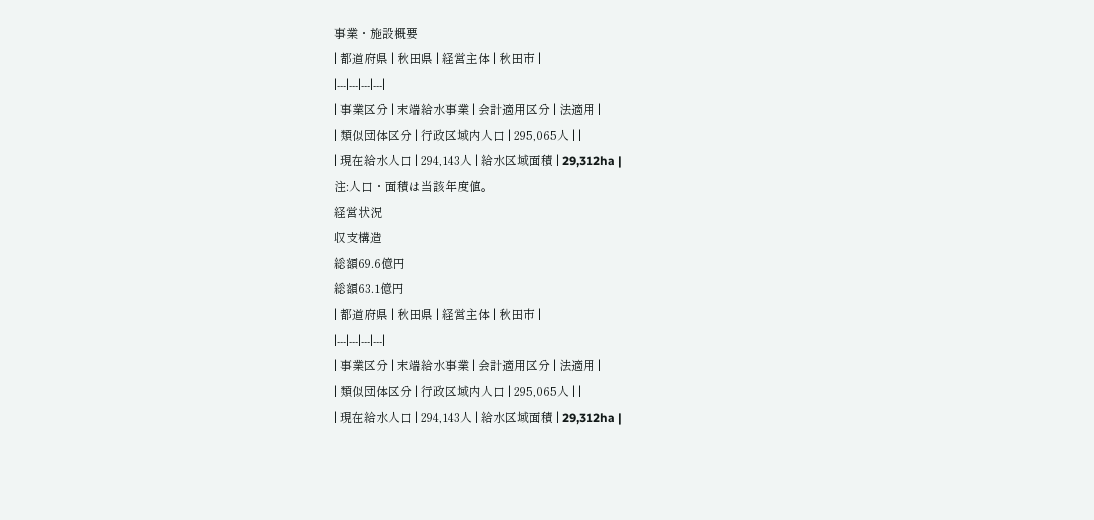事業・施設概要
| 都道府県 | 秋田県 | 経営主体 | 秋田市 |
|---|---|---|---|
| 事業区分 | 末端給水事業 | 会計適用区分 | 法適用 |
| 類似団体区分 | 行政区域内人口 | 295,065人 | |
| 現在給水人口 | 294,143人 | 給水区域面積 | 29,312ha |
注:人口・面積は当該年度値。
経営状況
収支構造
総額69.6億円
総額63.1億円
| 都道府県 | 秋田県 | 経営主体 | 秋田市 |
|---|---|---|---|
| 事業区分 | 末端給水事業 | 会計適用区分 | 法適用 |
| 類似団体区分 | 行政区域内人口 | 295,065人 | |
| 現在給水人口 | 294,143人 | 給水区域面積 | 29,312ha |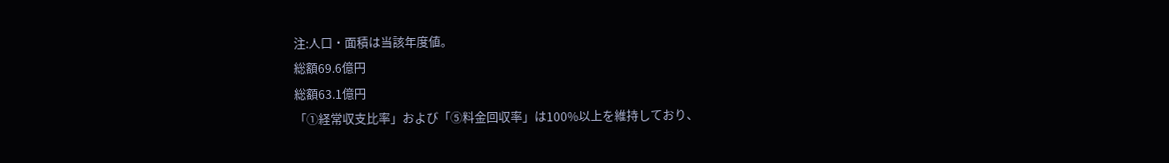注:人口・面積は当該年度値。
総額69.6億円
総額63.1億円
「①経常収支比率」および「⑤料金回収率」は100%以上を維持しており、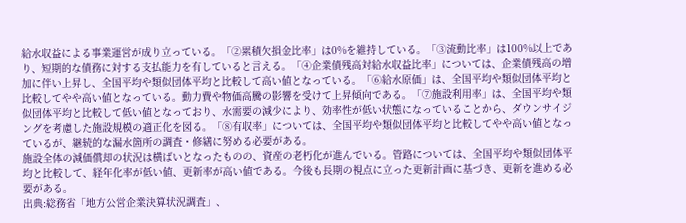給水収益による事業運営が成り立っている。「②累積欠損金比率」は0%を維持している。「③流動比率」は100%以上であり、短期的な債務に対する支払能力を有していると言える。「④企業債残高対給水収益比率」については、企業債残高の増加に伴い上昇し、全国平均や類似団体平均と比較して高い値となっている。「⑥給水原価」は、全国平均や類似団体平均と比較してやや高い値となっている。動力費や物価高騰の影響を受けて上昇傾向である。「⑦施設利用率」は、全国平均や類似団体平均と比較して低い値となっており、水需要の減少により、効率性が低い状態になっていることから、ダウンサイジングを考慮した施設規模の適正化を図る。「⑧有収率」については、全国平均や類似団体平均と比較してやや高い値となっているが、継続的な漏水箇所の調査・修繕に努める必要がある。
施設全体の減価償却の状況は横ばいとなったものの、資産の老朽化が進んでいる。管路については、全国平均や類似団体平均と比較して、経年化率が低い値、更新率が高い値である。今後も長期の視点に立った更新計画に基づき、更新を進める必要がある。
出典:総務省「地方公営企業決算状況調査」、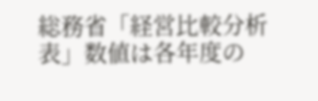総務省「経営比較分析表」数値は各年度の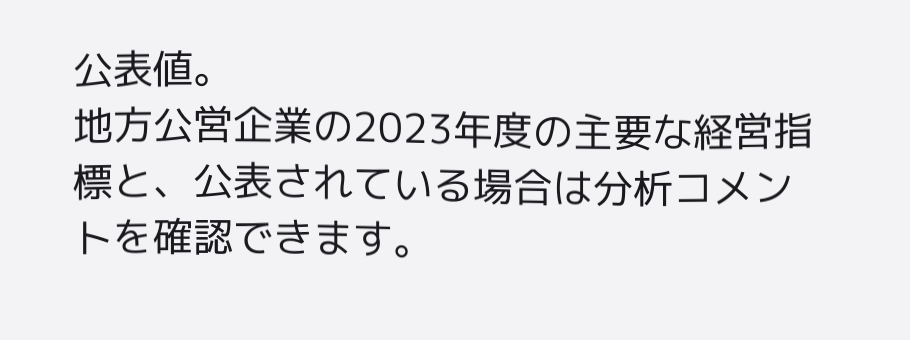公表値。
地方公営企業の2023年度の主要な経営指標と、公表されている場合は分析コメントを確認できます。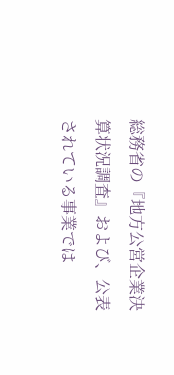総務省の『地方公営企業決算状況調査』および、公表されている事業では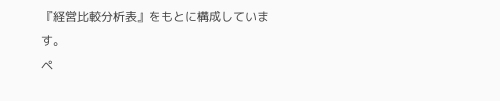『経営比較分析表』をもとに構成しています。
ペ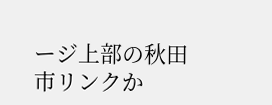ージ上部の秋田市リンクか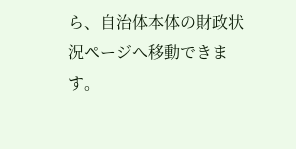ら、自治体本体の財政状況ページへ移動できます。